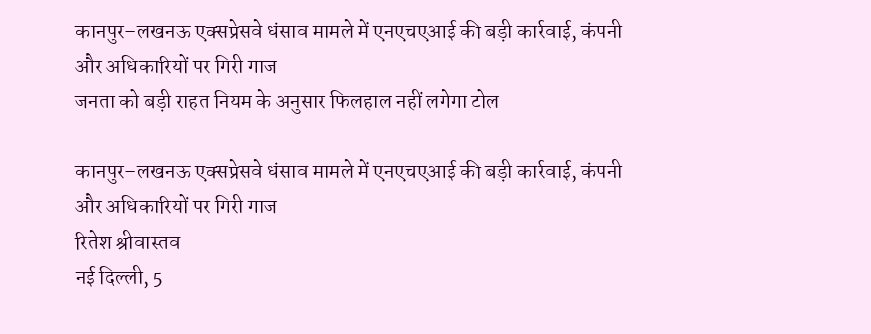कानपुर–लखनऊ एक्सप्रेसवे धंसाव मामले में एनएचएआई की बड़ी कार्रवाई, कंपनी और अधिकारियों पर गिरी गाज
जनता को बड़ी राहत नियम के अनुसार फिलहाल नहीं लगेगा टोल

कानपुर–लखनऊ एक्सप्रेसवे धंसाव मामले में एनएचएआई की बड़ी कार्रवाई, कंपनी और अधिकारियों पर गिरी गाज
रितेश श्रीवास्तव
नई दिल्ली, 5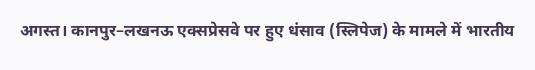अगस्त। कानपुर–लखनऊ एक्सप्रेसवे पर हुए धंसाव (स्लिपेज) के मामले में भारतीय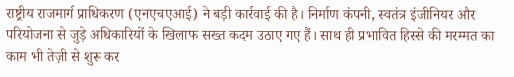राष्ट्रीय राजमार्ग प्राधिकरण (एनएचएआई) ने बड़ी कार्रवाई की है। निर्माण कंपनी, स्वतंत्र इंजीनियर और परियोजना से जुड़े अधिकारियों के खिलाफ सख्त कदम उठाए गए हैं। साथ ही प्रभावित हिस्से की मरम्मत का काम भी तेज़ी से शुरू कर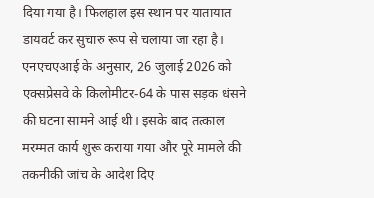दिया गया है। फिलहाल इस स्थान पर यातायात डायवर्ट कर सुचारु रूप से चलाया जा रहा है।
एनएचएआई के अनुसार, 26 जुलाई 2026 को एक्सप्रेसवे के किलोमीटर-64 के पास सड़क धंसने की घटना सामने आई थी। इसके बाद तत्काल मरम्मत कार्य शुरू कराया गया और पूरे मामले की तकनीकी जांच के आदेश दिए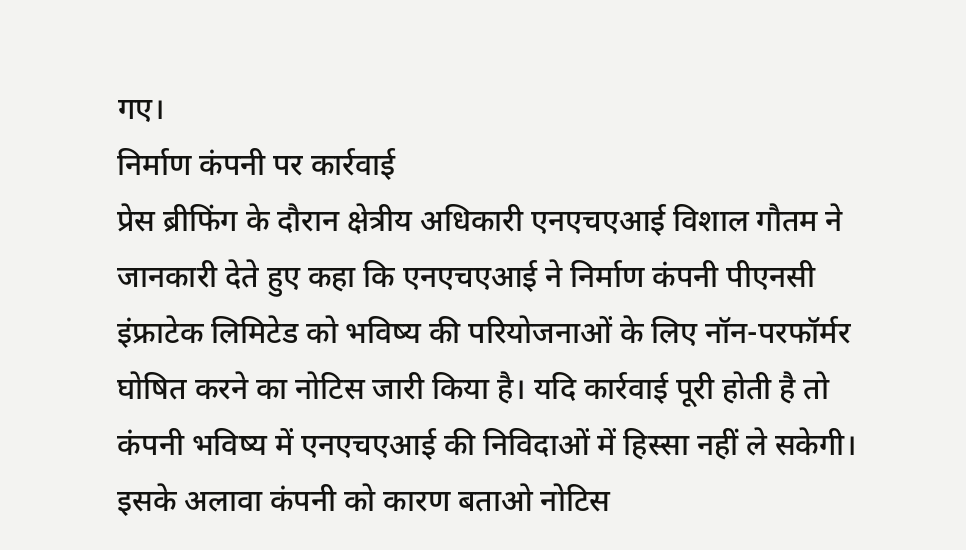गए।
निर्माण कंपनी पर कार्रवाई
प्रेस ब्रीफिंग के दौरान क्षेत्रीय अधिकारी एनएचएआई विशाल गौतम ने जानकारी देते हुए कहा कि एनएचएआई ने निर्माण कंपनी पीएनसी इंफ्राटेक लिमिटेड को भविष्य की परियोजनाओं के लिए नॉन-परफॉर्मर घोषित करने का नोटिस जारी किया है। यदि कार्रवाई पूरी होती है तो कंपनी भविष्य में एनएचएआई की निविदाओं में हिस्सा नहीं ले सकेगी।
इसके अलावा कंपनी को कारण बताओ नोटिस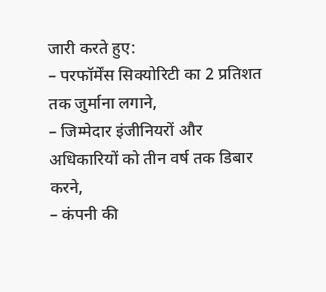जारी करते हुए:
– परफॉर्मेंस सिक्योरिटी का 2 प्रतिशत तक जुर्माना लगाने,
– जिम्मेदार इंजीनियरों और अधिकारियों को तीन वर्ष तक डिबार करने,
– कंपनी की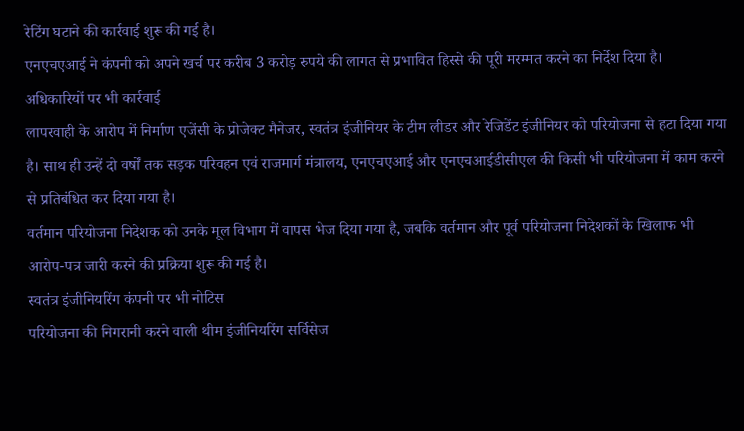रेटिंग घटाने की कार्रवाई शुरू की गई है।
एनएचएआई ने कंपनी को अपने खर्च पर करीब 3 करोड़ रुपये की लागत से प्रभावित हिस्से की पूरी मरम्मत करने का निर्देश दिया है।
अधिकारियों पर भी कार्रवाई
लापरवाही के आरोप में निर्माण एजेंसी के प्रोजेक्ट मैनेजर, स्वतंत्र इंजीनियर के टीम लीडर और रेजिडेंट इंजीनियर को परियोजना से हटा दिया गया है। साथ ही उन्हें दो वर्षों तक सड़क परिवहन एवं राजमार्ग मंत्रालय, एनएचएआई और एनएचआईडीसीएल की किसी भी परियोजना में काम करने से प्रतिबंधित कर दिया गया है।
वर्तमान परियोजना निदेशक को उनके मूल विभाग में वापस भेज दिया गया है, जबकि वर्तमान और पूर्व परियोजना निदेशकों के खिलाफ भी आरोप-पत्र जारी करने की प्रक्रिया शुरू की गई है।
स्वतंत्र इंजीनियरिंग कंपनी पर भी नोटिस
परियोजना की निगरानी करने वाली थीम इंजीनियरिंग सर्विसेज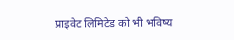प्राइवेट लिमिटेड को भी भविष्य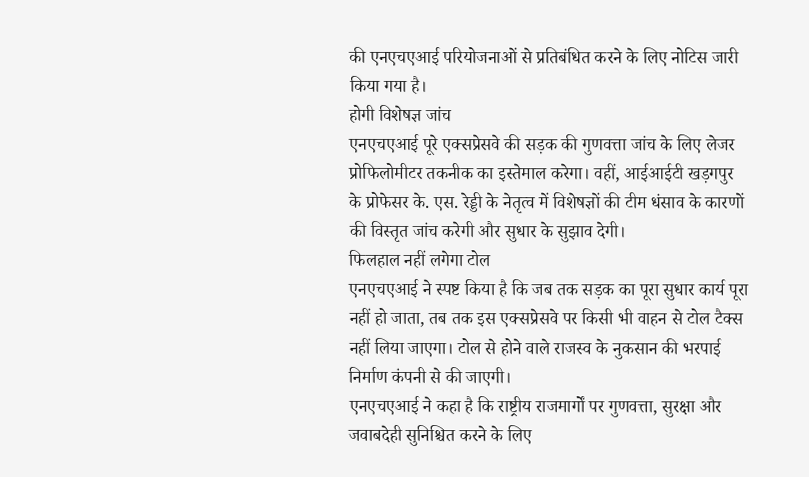की एनएचएआई परियोजनाओं से प्रतिबंधित करने के लिए नोटिस जारी किया गया है।
होगी विशेषज्ञ जांच
एनएचएआई पूरे एक्सप्रेसवे की सड़क की गुणवत्ता जांच के लिए लेजर प्रोफिलोमीटर तकनीक का इस्तेमाल करेगा। वहीं, आईआईटी खड़गपुर के प्रोफेसर के. एस. रेड्डी के नेतृत्व में विशेषज्ञों की टीम धंसाव के कारणों की विस्तृत जांच करेगी और सुधार के सुझाव देगी।
फिलहाल नहीं लगेगा टोल
एनएचएआई ने स्पष्ट किया है कि जब तक सड़क का पूरा सुधार कार्य पूरा नहीं हो जाता, तब तक इस एक्सप्रेसवे पर किसी भी वाहन से टोल टैक्स नहीं लिया जाएगा। टोल से होने वाले राजस्व के नुकसान की भरपाई निर्माण कंपनी से की जाएगी।
एनएचएआई ने कहा है कि राष्ट्रीय राजमार्गों पर गुणवत्ता, सुरक्षा और जवाबदेही सुनिश्चित करने के लिए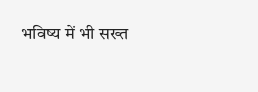भविष्य में भी सख्त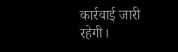कार्रवाई जारी रहेगी।